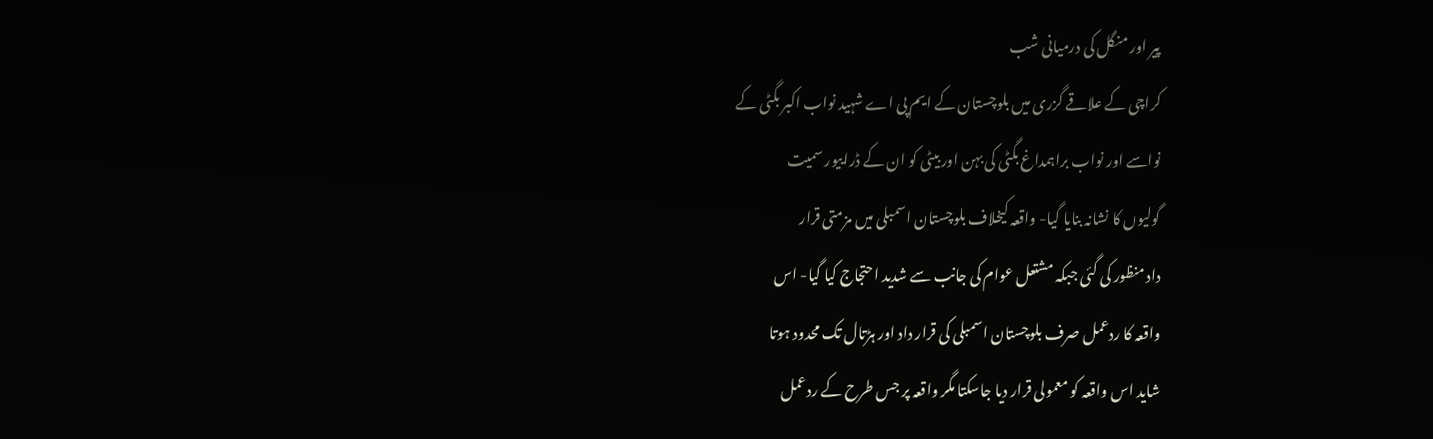پیر اور منگل کی درمیانی شب
کراچی کے علاقے گزری میں بلوچستان کے ایم پی اے شہید نواب اکبر بگٹی کے
نواسے اور نواب براہمداغ بگٹی کی بہن اور بیٹی کو ان کے ڈراییور سمیت
گولیوں کا نشانہ بنایا گیا- واقعہ کیخلاف بلوچستان اسمبلی میں مزمتی قرار
داد منظور کی گئی جبکہ مشتعل عوام کی جانب سے شدید احتجاج کیا گیا- اس
واقعہ کا ردعمل صرف بلوچستان اسمبلی کی قرار داد اور ہڑتال تک محدود ہوتا
شاید اس واقعہ کو معمولی قرار دیا جاسکتا مگر واقعہ پر جس طرح کے ردعمل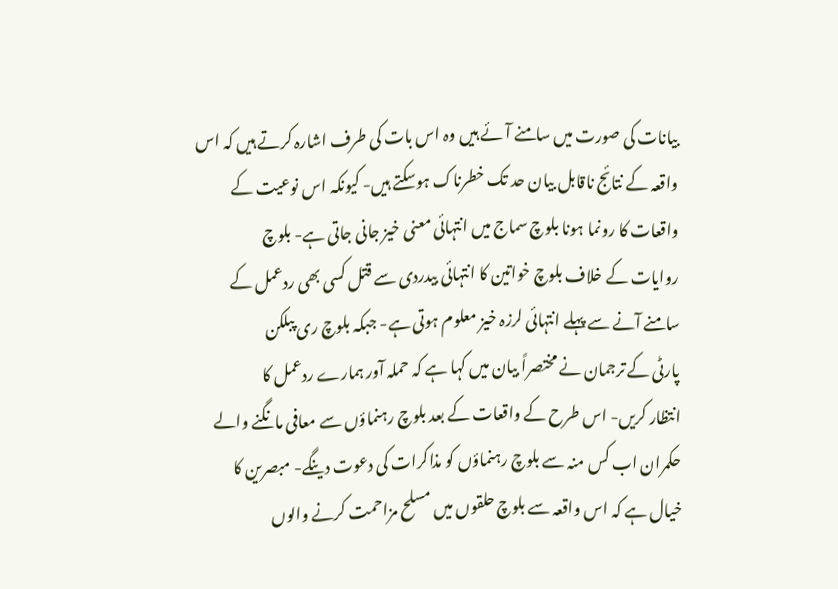بیانات کی صورت میں سامنے آئے ہیں وہ اس بات کی طرف اشارہ کرتے ہیں کہ اس
واقعہ کے نتائج ناقابل بیان حد تک خطرناک ہوسکتے ہیں- کیونکہ اس نوعیت کے
واقعات کا رونما ہونا بلوچ سماج میں انتہائی معنی خیز جانی جاتی ہے- بلوچ
روایات کے خلاف بلوچ خواتین کا انتہائی بیدردی سے قتل کسی بھی ردعمل کے
سامنے آنے سے پہلے انتہائی لرزہ خیز معلوم ہوتی ہے- جبکہ بلوچ ری پبلکن
پارٹی کے ترجمان نے مختصراً بیان میں کہا ہے کہ حملہ آور ہمارے ردعمل کا
انتظار کریں- اس طرح کے واقعات کے بعد بلوچ رہنماؤں سے معافی مانگنے والے
حکمران اب کس منہ سے بلوچ رہنماؤں کو مذاکرات کی دعوت دینگے- مبصرین کا
خیال ہے کہ اس واقعہ سے بلوچ حلقوں میں مسلح مزاحمت کرنے والوں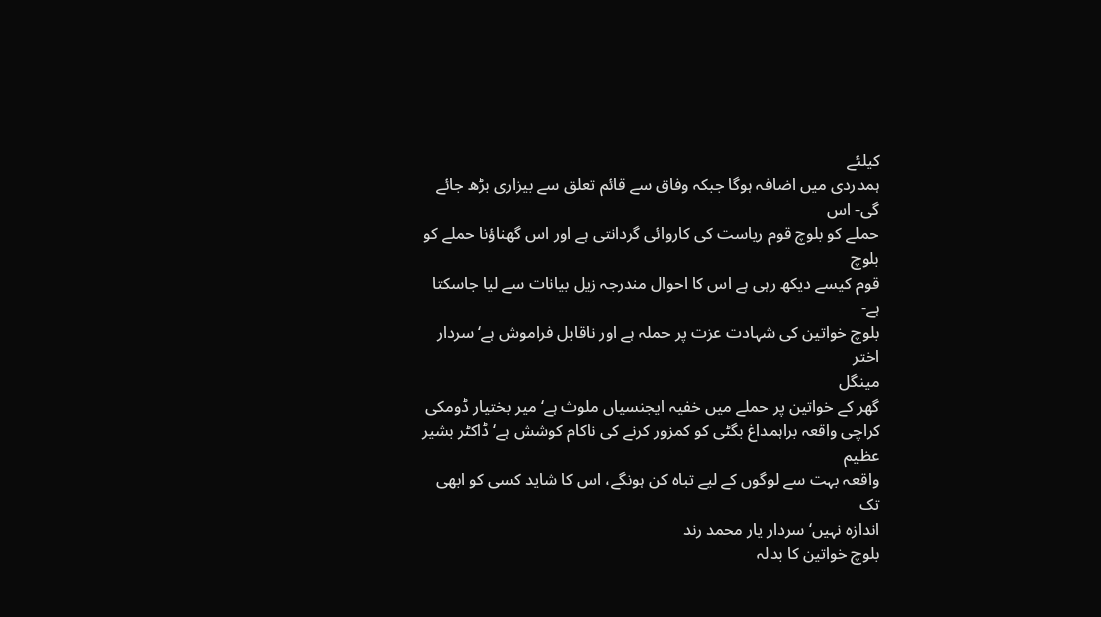کیلئے
ہمدردی میں اضافہ ہوگا جبکہ وفاق سے قائم تعلق سے بیزاری بڑھ جائے گی- اس
حملے کو بلوچ قوم ریاست کی کاروائی گردانتی ہے اور اس گھناؤنا حملے کو بلوچ
قوم کیسے دیکھ رہی ہے اس کا احوال مندرجہ زیل بیانات سے لیا جاسکتا ہے-
بلوچ خواتین کی شہادت عزت پر حملہ ہے اور ناقابل فراموش ہے‘ سردار اختر
مینگل
گھر کے خواتین پر حملے میں خفیہ ایجنسیاں ملوث ہے‘ میر بختیار ڈومکی
کراچی واقعہ براہمداغ بگٹی کو کمزور کرنے کی ناکام کوشش ہے‘ ڈاکٹر بشیر
عظیم
واقعہ بہت سے لوگوں کے لیے تباہ کن ہونگے، اس کا شاید کسی کو ابھی تک
اندازہ نہیں‘ سردار یار محمد رند
بلوچ خواتین کا بدلہ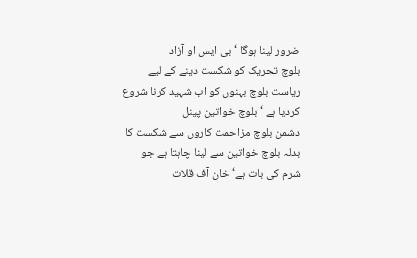ضرور لینا ہوگا ‘ بی ایس او آزاد
بلوچ تحریک کو شکست دینے کے لیے ریاست بلوچ بہنوں کو اب شہید کرنا شروع
کردیا ہے ‘ بلوچ خواتین پینل
دشمن بلوچ مزاحمت کاروں سے شکست کا بدلہ بلوچ خواتین سے لینا چاہتا ہے جو
شرم کی بات ہے‘ خان آف قلات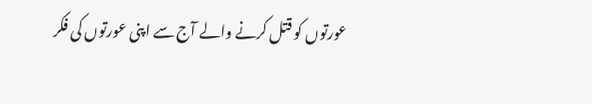عورتوں کو قتل کرنے والے آج سے اپنی عورتوں کی فکر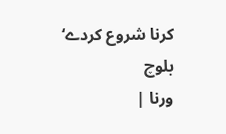کرنا شروع کردے‘ بلوچ
ورنا |